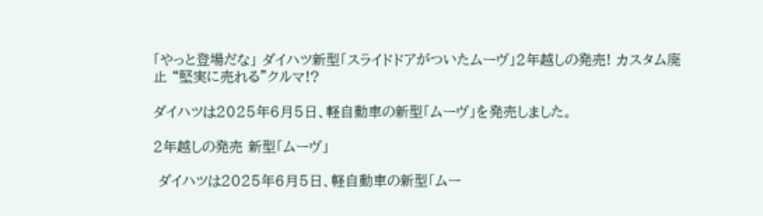「やっと登場だな」 ダイハツ新型「スライドドアがついたムーヴ」2年越しの発売! カスタム廃止 “堅実に売れる”クルマ!?

ダイハツは2025年6月5日、軽自動車の新型「ムーヴ」を発売しました。

2年越しの発売 新型「ムーヴ」

 ダイハツは2025年6月5日、軽自動車の新型「ムー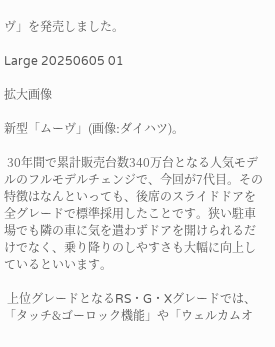ヴ」を発売しました。

Large 20250605 01

拡大画像

新型「ムーヴ」(画像:ダイハツ)。

 30年間で累計販売台数340万台となる人気モデルのフルモデルチェンジで、今回が7代目。その特徴はなんといっても、後席のスライドドアを全グレードで標準採用したことです。狭い駐車場でも隣の車に気を遣わずドアを開けられるだけでなく、乗り降りのしやすさも大幅に向上しているといいます。

 上位グレードとなるRS・G・Xグレードでは、「タッチ&ゴーロック機能」や「ウェルカムオ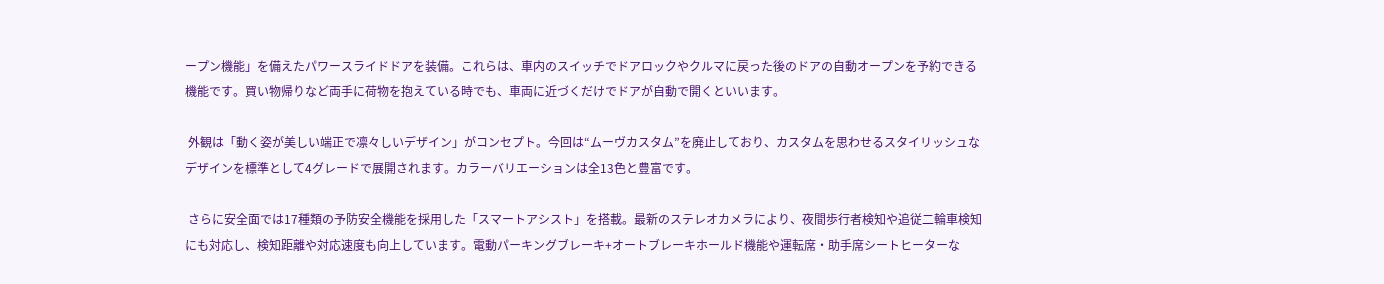ープン機能」を備えたパワースライドドアを装備。これらは、車内のスイッチでドアロックやクルマに戻った後のドアの自動オープンを予約できる機能です。買い物帰りなど両手に荷物を抱えている時でも、車両に近づくだけでドアが自動で開くといいます。

 外観は「動く姿が美しい端正で凛々しいデザイン」がコンセプト。今回は“ムーヴカスタム”を廃止しており、カスタムを思わせるスタイリッシュなデザインを標準として4グレードで展開されます。カラーバリエーションは全13色と豊富です。

 さらに安全面では17種類の予防安全機能を採用した「スマートアシスト」を搭載。最新のステレオカメラにより、夜間歩行者検知や追従二輪車検知にも対応し、検知距離や対応速度も向上しています。電動パーキングブレーキ+オートブレーキホールド機能や運転席・助手席シートヒーターな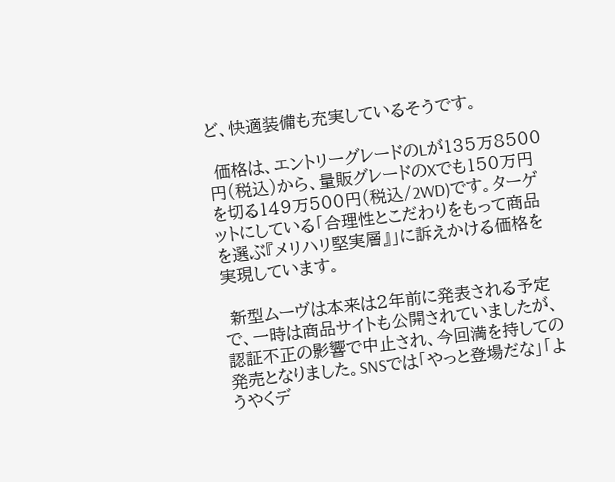ど、快適装備も充実しているそうです。

 価格は、エントリーグレードのLが135万8500円(税込)から、量販グレードのXでも150万円を切る149万500円(税込/2WD)です。ターゲットにしている「合理性とこだわりをもって商品を選ぶ『メリハリ堅実層』」に訴えかける価格を実現しています。

 新型ムーヴは本来は2年前に発表される予定で、一時は商品サイトも公開されていましたが、認証不正の影響で中止され、今回満を持しての発売となりました。SNSでは「やっと登場だな」「ようやくデ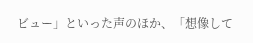ビュー」といった声のほか、「想像して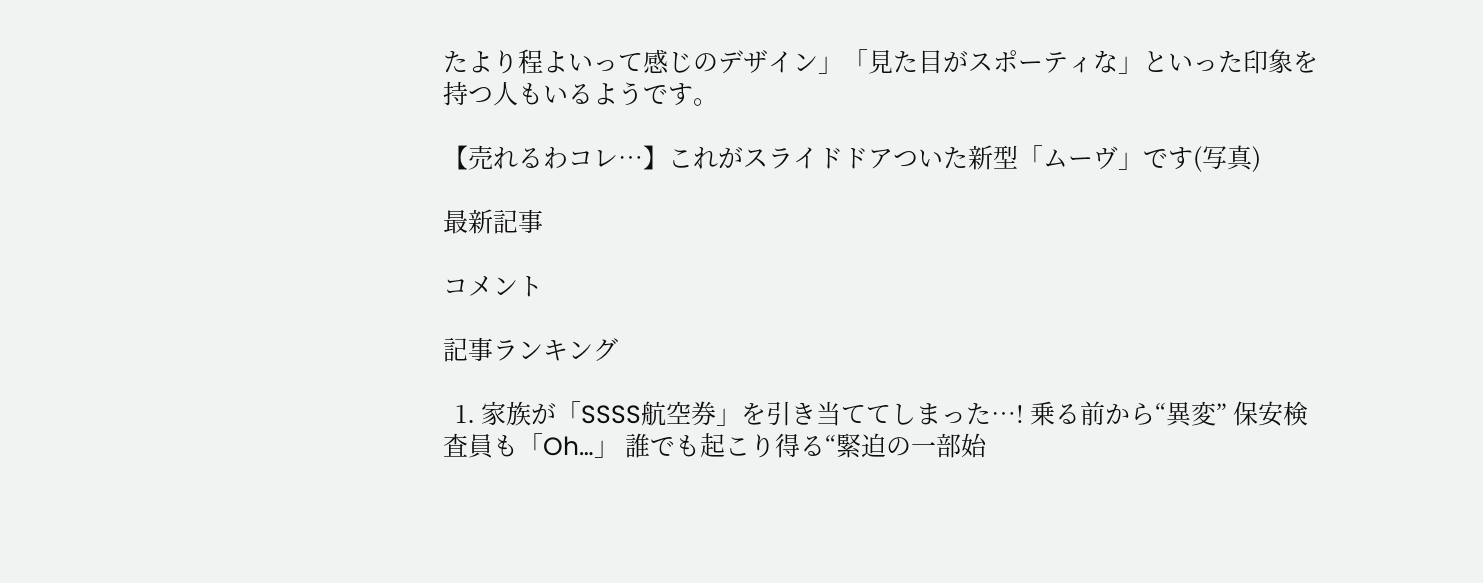たより程よいって感じのデザイン」「見た目がスポーティな」といった印象を持つ人もいるようです。

【売れるわコレ…】これがスライドドアついた新型「ムーヴ」です(写真)

最新記事

コメント

記事ランキング

  1. 家族が「SSSS航空券」を引き当ててしまった…! 乗る前から“異変” 保安検査員も「Oh…」 誰でも起こり得る“緊迫の一部始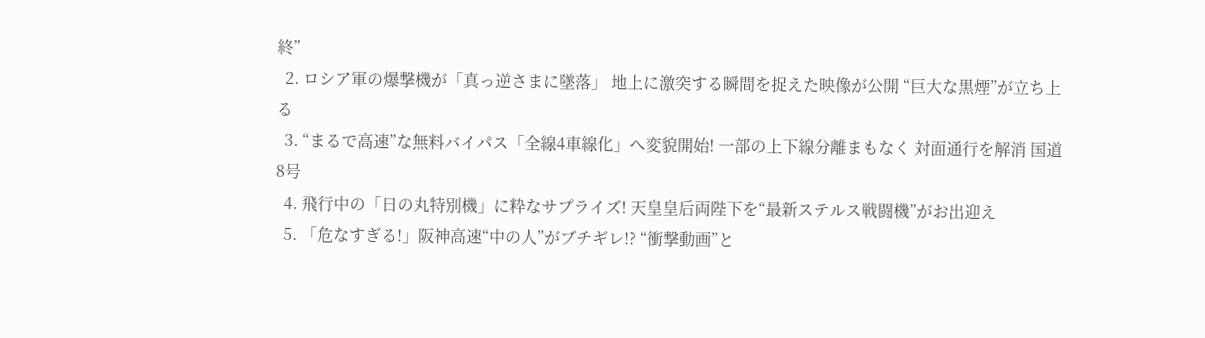終”
  2. ロシア軍の爆撃機が「真っ逆さまに墜落」 地上に激突する瞬間を捉えた映像が公開 “巨大な黒煙”が立ち上る
  3. “まるで高速”な無料バイパス「全線4車線化」へ変貌開始! 一部の上下線分離まもなく 対面通行を解消 国道8号
  4. 飛行中の「日の丸特別機」に粋なサプライズ! 天皇皇后両陛下を“最新ステルス戦闘機”がお出迎え
  5. 「危なすぎる!」阪神高速“中の人”がブチギレ!? “衝撃動画”と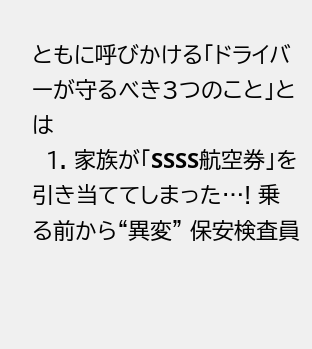ともに呼びかける「ドライバーが守るべき3つのこと」とは
  1. 家族が「SSSS航空券」を引き当ててしまった…! 乗る前から“異変” 保安検査員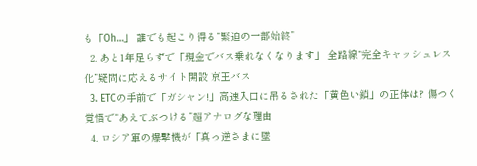も「Oh…」 誰でも起こり得る“緊迫の一部始終”
  2. あと1年足らずで「現金でバス乗れなくなります」 全路線“完全キャッシュレス化”疑問に応えるサイト開設 京王バス
  3. ETCの手前で「ガシャン!」高速入口に吊るされた「黄色い鎖」の正体は? 傷つく覚悟で“あえてぶつける”超アナログな理由
  4. ロシア軍の爆撃機が「真っ逆さまに墜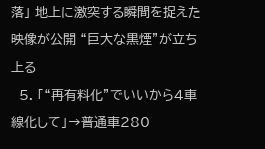落」 地上に激突する瞬間を捉えた映像が公開 “巨大な黒煙”が立ち上る
  5. 「“再有料化”でいいから4車線化して」→普通車280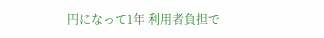円になって1年 利用者負担で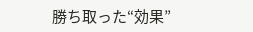勝ち取った“効果”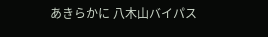あきらかに 八木山バイパス